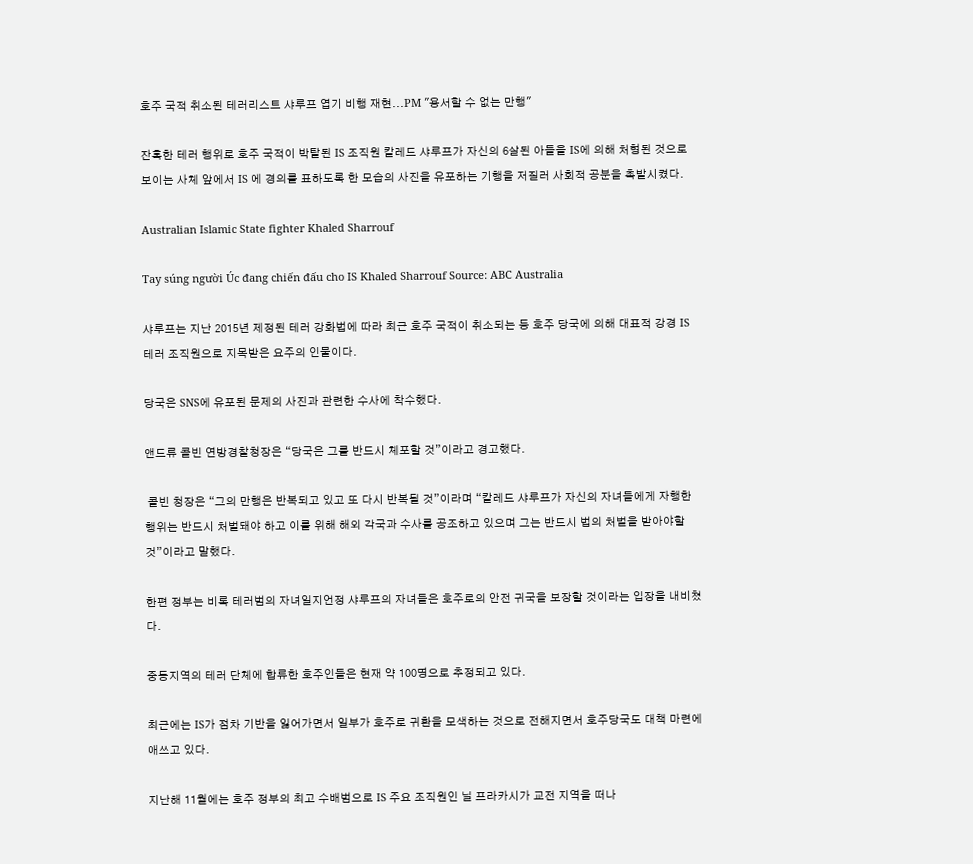호주 국적 취소된 테러리스트 샤루프 엽기 비행 재현...PM "용서할 수 없는 만행"

잔혹한 테러 행위로 호주 국적이 박탈된 IS 조직원 칼레드 샤루프가 자신의 6살된 아들을 IS에 의해 처형된 것으로 보이는 사체 앞에서 IS 에 경의를 표하도록 한 모습의 사진을 유포하는 기행을 저질러 사회적 공분을 촉발시켰다.

Australian Islamic State fighter Khaled Sharrouf

Tay súng người Úc đang chiến đấu cho IS Khaled Sharrouf Source: ABC Australia

샤루프는 지난 2015년 제정된 테러 강화법에 따라 최근 호주 국적이 취소되는 등 호주 당국에 의해 대표적 강경 IS 테러 조직원으로 지목받은 요주의 인물이다.

당국은 SNS에 유포된 문제의 사진과 관련한 수사에 착수했다.

앤드류 콜빈 연방경찰청장은 “당국은 그를 반드시 체포할 것”이라고 경고했다.

 콜빈 청장은 “그의 만행은 반복되고 있고 또 다시 반복될 것”이라며 “칼레드 샤루프가 자신의 자녀들에게 자행한 행위는 반드시 처벌돼야 하고 이를 위해 해외 각국과 수사를 공조하고 있으며 그는 반드시 법의 처벌을 받아야할 것”이라고 말했다.

한편 정부는 비록 테러범의 자녀일지언정 샤루프의 자녀들은 호주로의 안전 귀국을 보장할 것이라는 입장을 내비쳤다.

중동지역의 테러 단체에 합류한 호주인들은 현재 약 100명으로 추정되고 있다.

최근에는 IS가 점차 기반을 잃어가면서 일부가 호주로 귀환을 모색하는 것으로 전해지면서 호주당국도 대책 마련에 애쓰고 있다.

지난해 11월에는 호주 정부의 최고 수배범으로 IS 주요 조직원인 닐 프라카시가 교전 지역을 떠나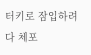터키로 잠입하려다 체포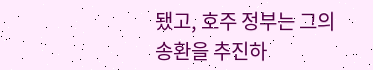됐고, 호주 정부는 그의 송환을 추진하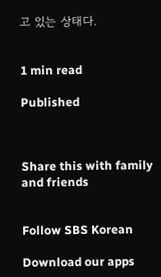고 있는 상태다.


1 min read

Published



Share this with family and friends


Follow SBS Korean

Download our apps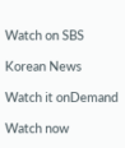Watch on SBS

Korean News

Watch it onDemand

Watch now